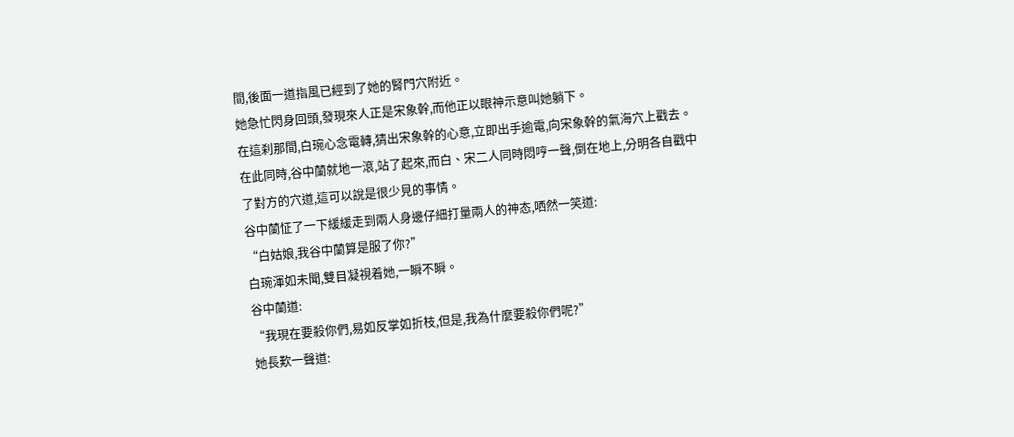間,後面一道指風已經到了她的腎門穴附近。
她急忙閃身回頭,發現來人正是宋象幹,而他正以眼神示意叫她躺下。
在這刹那間,白琬心念電轉,猜出宋象幹的心意,立即出手逾電,向宋象幹的氣海穴上戳去。
在此同時,谷中蘭就地一滾,站了起來,而白、宋二人同時悶哼一聲,倒在地上,分明各自戳中了對方的穴道,這可以說是很少見的事情。
谷中蘭怔了一下緩緩走到兩人身邊仔細打量兩人的神态,哂然一笑道:
“白姑娘,我谷中蘭算是服了你?”
白琬渾如未聞,雙目凝視着她,一瞬不瞬。
谷中蘭道:
“我現在要殺你們,易如反掌如折枝,但是,我為什麼要殺你們呢?”
她長歎一聲道: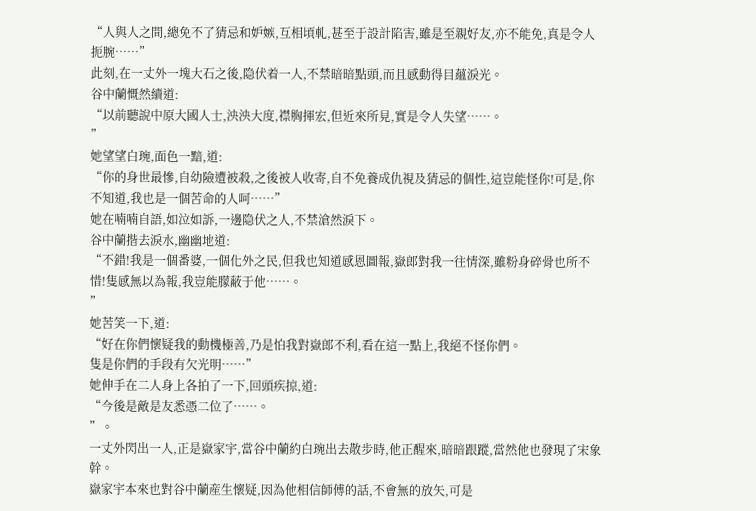“人與人之間,總免不了猜忌和妒嫉,互相頃軋,甚至于設計陷害,雖是至親好友,亦不能免,真是令人扼腕……”
此刻,在一丈外一塊大石之後,隐伏着一人,不禁暗暗點頭,而且感動得目蘊淚光。
谷中蘭慨然續道:
“以前聽說中原大國人士,泱泱大度,襟胸揮宏,但近來所見,實是令人失望……。
”
她望望白琬,面色一黯,道:
“你的身世最慘,自幼險遭被殺,之後被人收寄,自不免養成仇視及猜忌的個性,這豈能怪你!可是,你不知道,我也是一個苦命的人呵……”
她在喃喃自語,如泣如訴,一邊隐伏之人,不禁滄然淚下。
谷中蘭揩去淚水,幽幽地道:
“不錯!我是一個番婆,一個化外之民,但我也知道感恩圖報,嶽郎對我一往情深,雖粉身碎骨也所不惜!隻感無以為報,我豈能朦蔽于他……。
”
她苦笑一下,道:
“好在你們懷疑我的動機極善,乃是怕我對嶽郎不利,看在這一點上,我絕不怪你們。
隻是你們的手段有欠光明……”
她伸手在二人身上各拍了一下,回頭疾掠,道:
“今後是敵是友悉憑二位了……。
”。
一丈外閃出一人,正是嶽家宇,當谷中蘭約白琬出去散步時,他正醒來,暗暗跟蹤,當然他也發現了宋象幹。
嶽家宇本來也對谷中蘭産生懷疑,因為他相信師傅的話,不會無的放矢,可是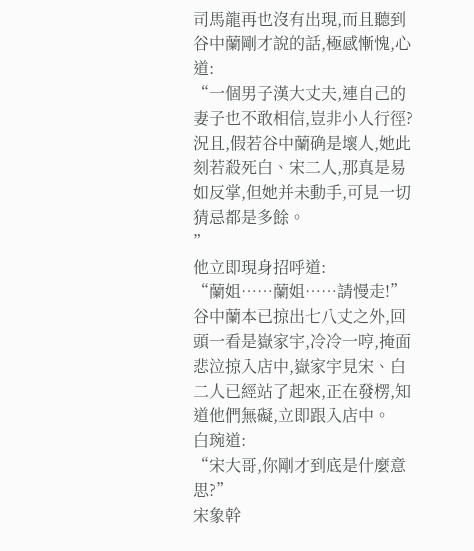司馬龍再也沒有出現,而且聽到谷中蘭剛才說的話,極感慚愧,心道:
“一個男子漢大丈夫,連自己的妻子也不敢相信,豈非小人行徑?況且,假若谷中蘭确是壞人,她此刻若殺死白、宋二人,那真是易如反掌,但她并未動手,可見一切猜忌都是多餘。
”
他立即現身招呼道:
“蘭姐……蘭姐……請慢走!”
谷中蘭本已掠出七八丈之外,回頭一看是嶽家宇,冷冷一哼,掩面悲泣掠入店中,嶽家宇見宋、白二人已經站了起來,正在發楞,知道他們無礙,立即跟入店中。
白琬道:
“宋大哥,你剛才到底是什麼意思?”
宋象幹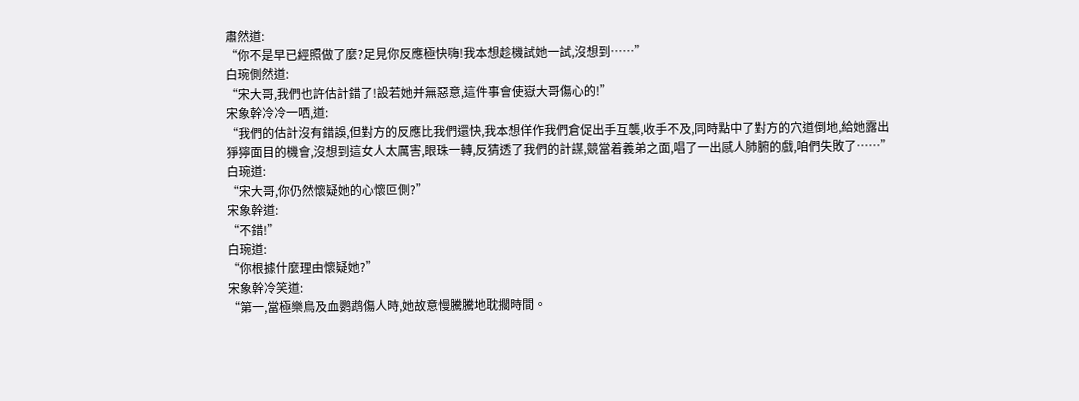肅然道:
“你不是早已經照做了麼?足見你反應極快嗨!我本想趁機試她一試,沒想到……”
白琬側然道:
“宋大哥,我們也許估計錯了!設若她并無惡意,這件事會使嶽大哥傷心的!”
宋象幹冷冷一哂,道:
“我們的估計沒有錯誤,但對方的反應比我們還快,我本想佯作我們倉促出手互襲,收手不及,同時點中了對方的穴道倒地,給她露出猙獰面目的機會,沒想到這女人太厲害,眼珠一轉,反猜透了我們的計謀,競當着義弟之面,唱了一出感人肺腑的戲,咱們失敗了……”
白琬道:
“宋大哥,你仍然懷疑她的心懷叵側?”
宋象幹道:
“不錯!”
白琬道:
“你根據什麼理由懷疑她?”
宋象幹冷笑道:
“第一,當極樂鳥及血鹦鹉傷人時,她故意慢騰騰地耽擱時間。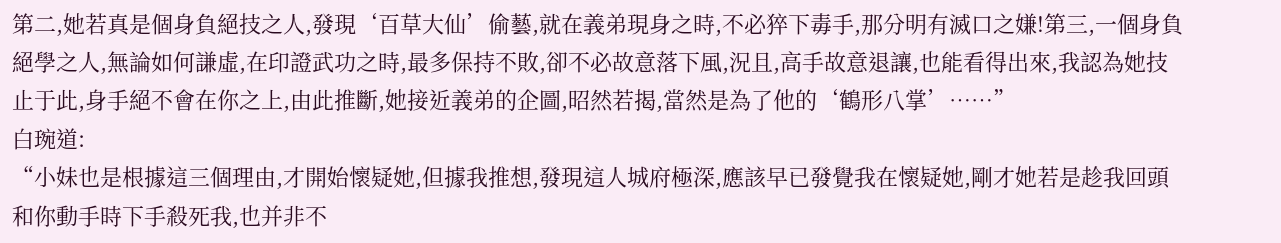第二,她若真是個身負絕技之人,發現‘百草大仙’偷藝,就在義弟現身之時,不必猝下毒手,那分明有滅口之嫌!第三,一個身負絕學之人,無論如何謙虛,在印證武功之時,最多保持不敗,卻不必故意落下風,況且,高手故意退讓,也能看得出來,我認為她技止于此,身手絕不會在你之上,由此推斷,她接近義弟的企圖,昭然若揭,當然是為了他的‘鶴形八掌’……”
白琬道:
“小妹也是根據這三個理由,才開始懷疑她,但據我推想,發現這人城府極深,應該早已發覺我在懷疑她,剛才她若是趁我回頭和你動手時下手殺死我,也并非不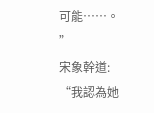可能……。
”
宋象幹道:
“我認為她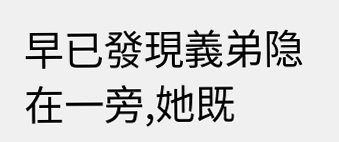早已發現義弟隐在一旁,她既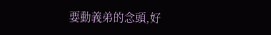要動義弟的念頭,好